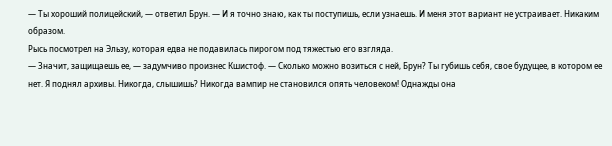— Ты хороший полицейский, — ответил Брун. — И я точно знаю, как ты поступишь, если узнаешь. И меня этот вариант не устраивает. Никаким образом.
Рысь посмотрел на Эльзу, которая едва не подавилась пирогом под тяжестью его взгляда.
— Значит, защищаешь ее, — задумчиво произнес Кшистоф. — Сколько можно возиться с ней, Брун? Ты губишь себя, свое будущее, в котором ее нет. Я поднял архивы. Никогда, слышишь? Никогда вампир не становился опять человеком! Однажды она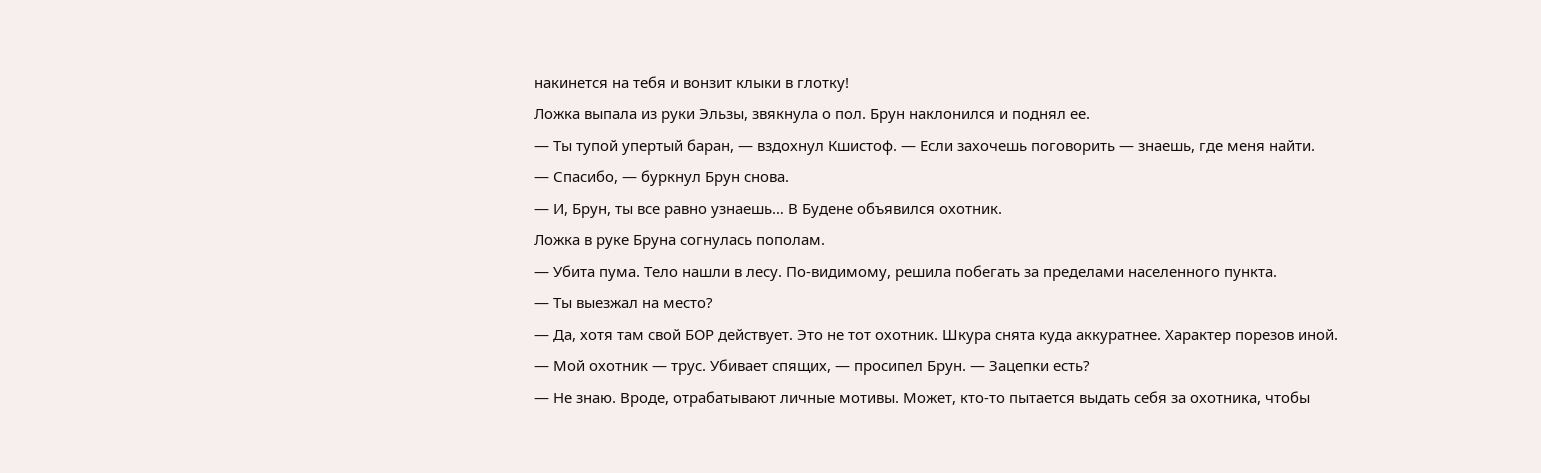накинется на тебя и вонзит клыки в глотку!
Ложка выпала из руки Эльзы, звякнула о пол. Брун наклонился и поднял ее.
— Ты тупой упертый баран, — вздохнул Кшистоф. — Если захочешь поговорить — знаешь, где меня найти.
— Спасибо, — буркнул Брун снова.
— И, Брун, ты все равно узнаешь… В Будене объявился охотник.
Ложка в руке Бруна согнулась пополам.
— Убита пума. Тело нашли в лесу. По-видимому, решила побегать за пределами населенного пункта.
— Ты выезжал на место?
— Да, хотя там свой БОР действует. Это не тот охотник. Шкура снята куда аккуратнее. Характер порезов иной.
— Мой охотник — трус. Убивает спящих, — просипел Брун. — Зацепки есть?
— Не знаю. Вроде, отрабатывают личные мотивы. Может, кто-то пытается выдать себя за охотника, чтобы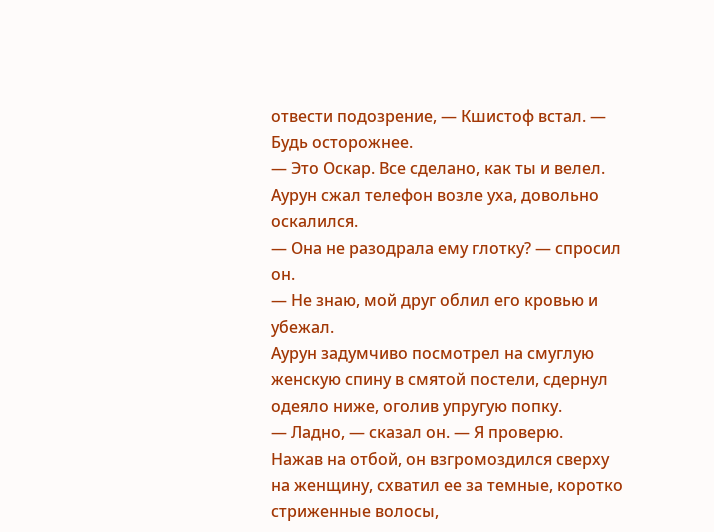отвести подозрение, — Кшистоф встал. — Будь осторожнее.
— Это Оскар. Все сделано, как ты и велел.
Аурун сжал телефон возле уха, довольно оскалился.
— Она не разодрала ему глотку? — спросил он.
— Не знаю, мой друг облил его кровью и убежал.
Аурун задумчиво посмотрел на смуглую женскую спину в смятой постели, сдернул одеяло ниже, оголив упругую попку.
— Ладно, — сказал он. — Я проверю.
Нажав на отбой, он взгромоздился сверху на женщину, схватил ее за темные, коротко стриженные волосы,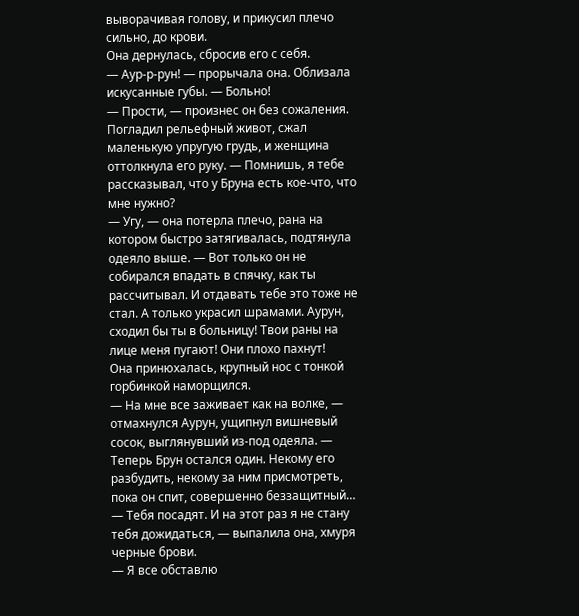выворачивая голову, и прикусил плечо сильно, до крови.
Она дернулась, сбросив его с себя.
— Аур-р-рун! — прорычала она. Облизала искусанные губы. — Больно!
— Прости, — произнес он без сожаления. Погладил рельефный живот, сжал маленькую упругую грудь, и женщина оттолкнула его руку. — Помнишь, я тебе рассказывал, что у Бруна есть кое-что, что мне нужно?
— Угу, — она потерла плечо, рана на котором быстро затягивалась, подтянула одеяло выше. — Вот только он не собирался впадать в спячку, как ты рассчитывал. И отдавать тебе это тоже не стал. А только украсил шрамами. Аурун, сходил бы ты в больницу! Твои раны на лице меня пугают! Они плохо пахнут!
Она принюхалась, крупный нос с тонкой горбинкой наморщился.
— На мне все заживает как на волке, — отмахнулся Аурун, ущипнул вишневый сосок, выглянувший из-под одеяла. — Теперь Брун остался один. Некому его разбудить, некому за ним присмотреть, пока он спит, совершенно беззащитный…
— Тебя посадят. И на этот раз я не стану тебя дожидаться, — выпалила она, хмуря черные брови.
— Я все обставлю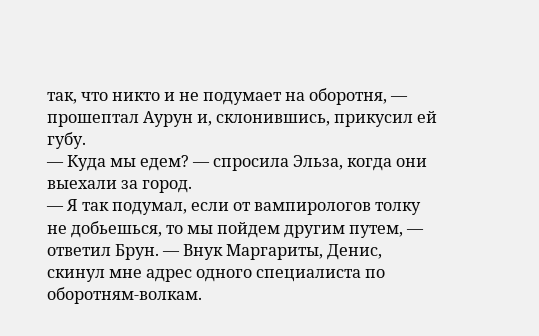так, что никто и не подумает на оборотня, — прошептал Аурун и, склонившись, прикусил ей губу.
— Куда мы едем? — спросила Эльза, когда они выехали за город.
— Я так подумал, если от вампирологов толку не добьешься, то мы пойдем другим путем, — ответил Брун. — Внук Маргариты, Денис, скинул мне адрес одного специалиста по оборотням-волкам.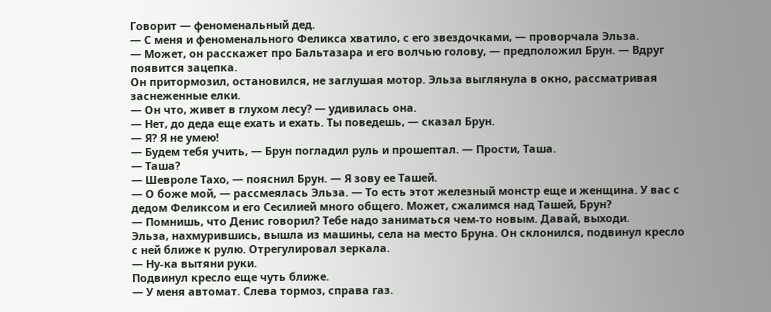Говорит — феноменальный дед.
— С меня и феноменального Феликса хватило, с его звездочками, — проворчала Эльза.
— Может, он расскажет про Бальтазара и его волчью голову, — предположил Брун. — Вдруг появится зацепка.
Он притормозил, остановился, не заглушая мотор. Эльза выглянула в окно, рассматривая заснеженные елки.
— Он что, живет в глухом лесу? — удивилась она.
— Нет, до деда еще ехать и ехать. Ты поведешь, — сказал Брун.
— Я? Я не умею!
— Будем тебя учить, — Брун погладил руль и прошептал. — Прости, Таша.
— Таша?
— Шевроле Тахо, — пояснил Брун. — Я зову ее Ташей.
— О боже мой, — рассмеялась Эльза. — То есть этот железный монстр еще и женщина. У вас с дедом Феликсом и его Сесилией много общего. Может, сжалимся над Ташей, Брун?
— Помнишь, что Денис говорил? Тебе надо заниматься чем-то новым. Давай, выходи.
Эльза, нахмурившись, вышла из машины, села на место Бруна. Он склонился, подвинул кресло с ней ближе к рулю. Отрегулировал зеркала.
— Ну-ка вытяни руки.
Подвинул кресло еще чуть ближе.
— У меня автомат. Слева тормоз, справа газ.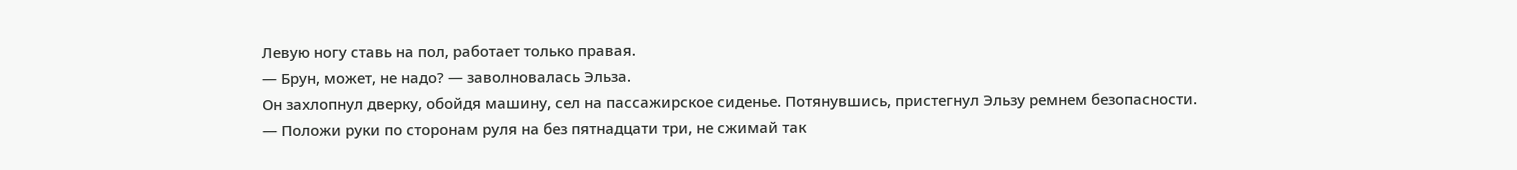Левую ногу ставь на пол, работает только правая.
— Брун, может, не надо? — заволновалась Эльза.
Он захлопнул дверку, обойдя машину, сел на пассажирское сиденье. Потянувшись, пристегнул Эльзу ремнем безопасности.
— Положи руки по сторонам руля на без пятнадцати три, не сжимай так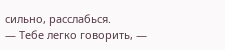сильно, расслабься.
— Тебе легко говорить, —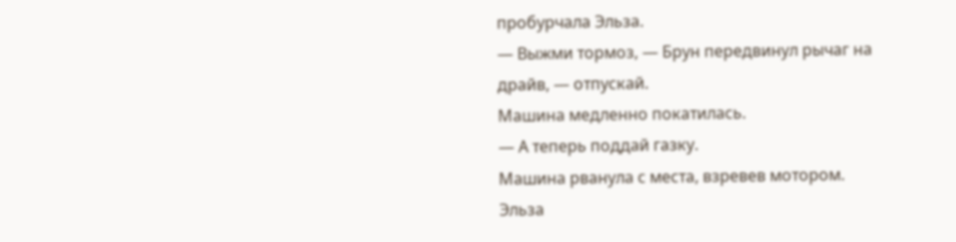пробурчала Эльза.
— Выжми тормоз, — Брун передвинул рычаг на драйв, — отпускай.
Машина медленно покатилась.
— А теперь поддай газку.
Машина рванула с места, взревев мотором. Эльза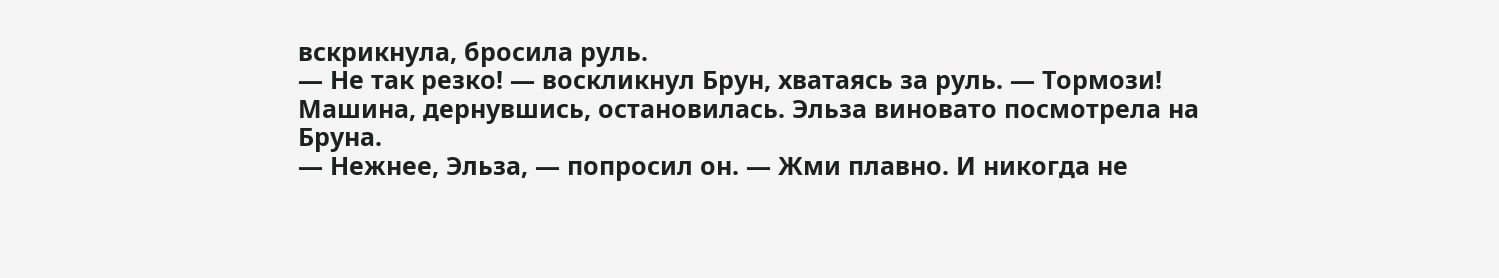вскрикнула, бросила руль.
— Не так резко! — воскликнул Брун, хватаясь за руль. — Тормози!
Машина, дернувшись, остановилась. Эльза виновато посмотрела на Бруна.
— Нежнее, Эльза, — попросил он. — Жми плавно. И никогда не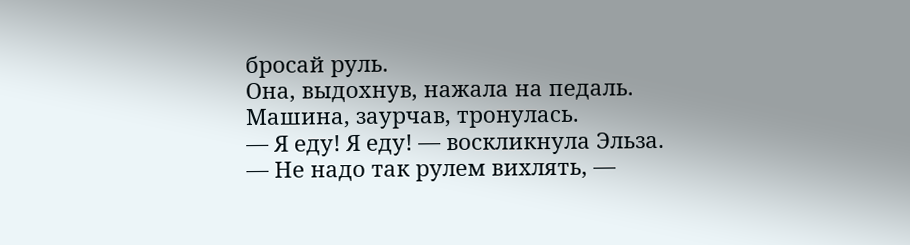бросай руль.
Она, выдохнув, нажала на педаль. Машина, заурчав, тронулась.
— Я еду! Я еду! — воскликнула Эльза.
— Не надо так рулем вихлять, —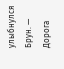улыбнулся Брун. — Дорога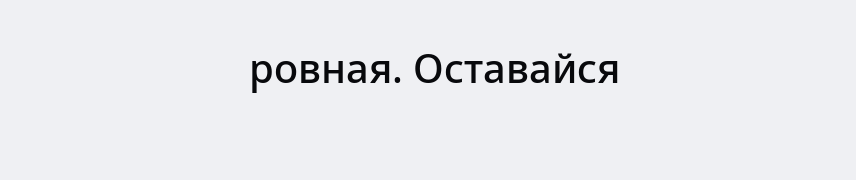ровная. Оставайся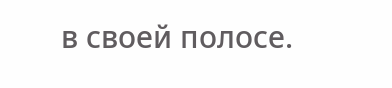в своей полосе.